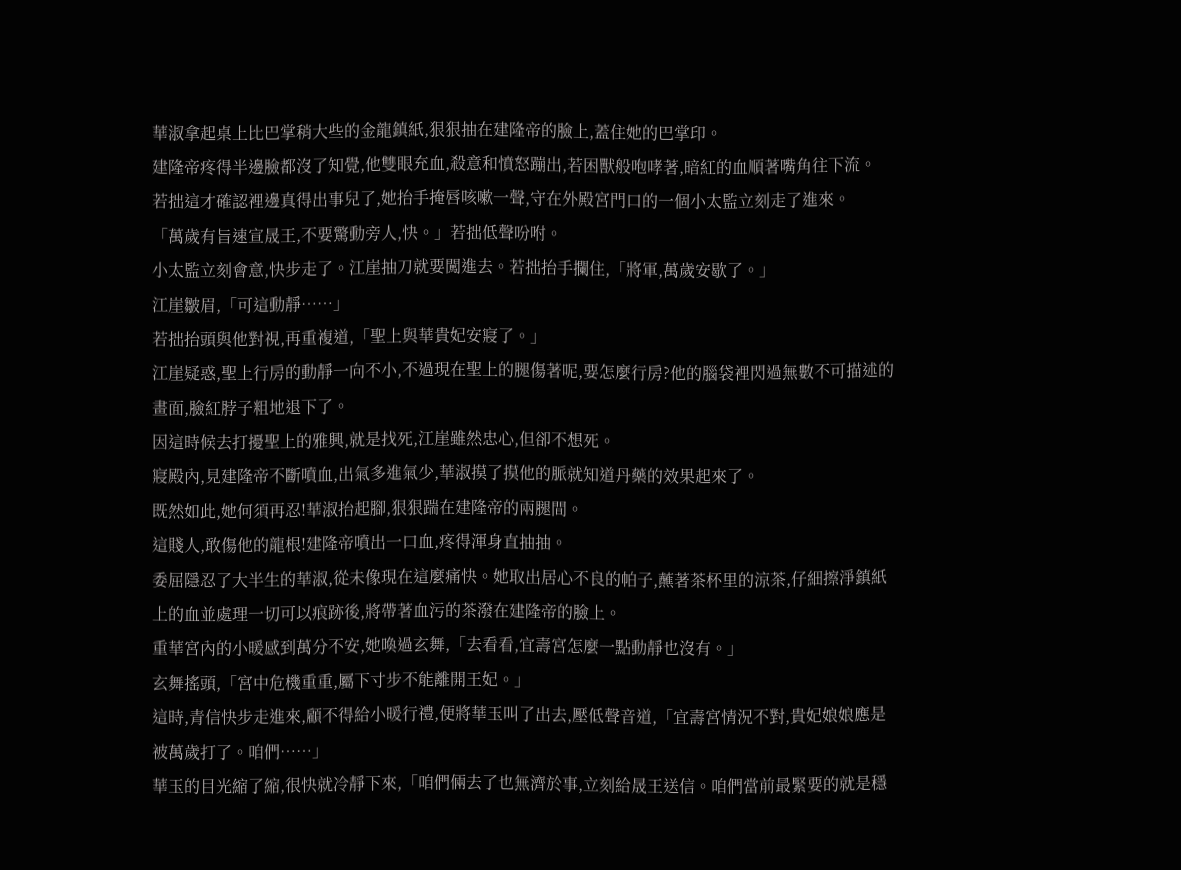華淑拿起桌上比巴掌稍大些的金龍鎮紙,狠狠抽在建隆帝的臉上,蓋住她的巴掌印。
建隆帝疼得半邊臉都沒了知覺,他雙眼充血,殺意和憤怒蹦出,若困獸般咆哮著,暗紅的血順著嘴角往下流。
若拙這才確認裡邊真得出事兒了,她抬手掩唇咳嗽一聲,守在外殿宮門口的一個小太監立刻走了進來。
「萬歲有旨速宣晟王,不要驚動旁人,快。」若拙低聲吩咐。
小太監立刻會意,快步走了。江崖抽刀就要闖進去。若拙抬手攔住,「將軍,萬歲安歇了。」
江崖皺眉,「可這動靜……」
若拙抬頭與他對視,再重複道,「聖上與華貴妃安寢了。」
江崖疑惑,聖上行房的動靜一向不小,不過現在聖上的腿傷著呢,要怎麼行房?他的腦袋裡閃過無數不可描述的畫面,臉紅脖子粗地退下了。
因這時候去打擾聖上的雅興,就是找死,江崖雖然忠心,但卻不想死。
寢殿內,見建隆帝不斷噴血,出氣多進氣少,華淑摸了摸他的脈就知道丹藥的效果起來了。
既然如此,她何須再忍!華淑抬起腳,狠狠踹在建隆帝的兩腿間。
這賤人,敢傷他的龍根!建隆帝噴出一口血,疼得渾身直抽抽。
委屈隱忍了大半生的華淑,從未像現在這麼痛快。她取出居心不良的帕子,蘸著茶杯里的涼茶,仔細擦淨鎮紙上的血並處理一切可以痕跡後,將帶著血污的茶潑在建隆帝的臉上。
重華宮內的小暖感到萬分不安,她喚過玄舞,「去看看,宜壽宮怎麼一點動靜也沒有。」
玄舞搖頭,「宮中危機重重,屬下寸步不能離開王妃。」
這時,青信快步走進來,顧不得給小暖行禮,便將華玉叫了出去,壓低聲音道,「宜壽宮情況不對,貴妃娘娘應是被萬歲打了。咱們……」
華玉的目光縮了縮,很快就冷靜下來,「咱們倆去了也無濟於事,立刻給晟王送信。咱們當前最緊要的就是穩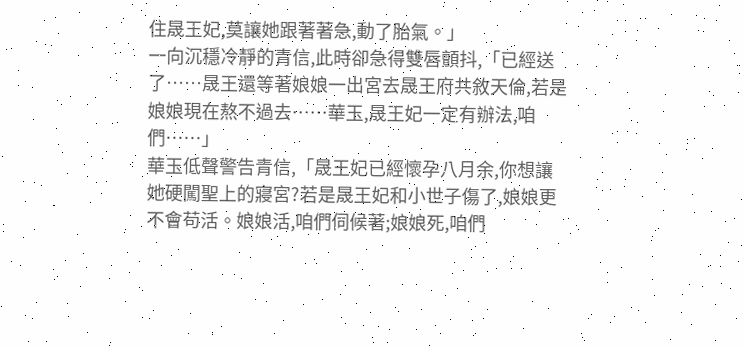住晟王妃,莫讓她跟著著急,動了胎氣。」
一向沉穩冷靜的青信,此時卻急得雙唇顫抖,「已經送了……晟王還等著娘娘一出宮去晟王府共敘天倫,若是娘娘現在熬不過去……華玉,晟王妃一定有辦法,咱們……」
華玉低聲警告青信,「晟王妃已經懷孕八月余,你想讓她硬闖聖上的寢宮?若是晟王妃和小世子傷了,娘娘更不會苟活。娘娘活,咱們伺候著;娘娘死,咱們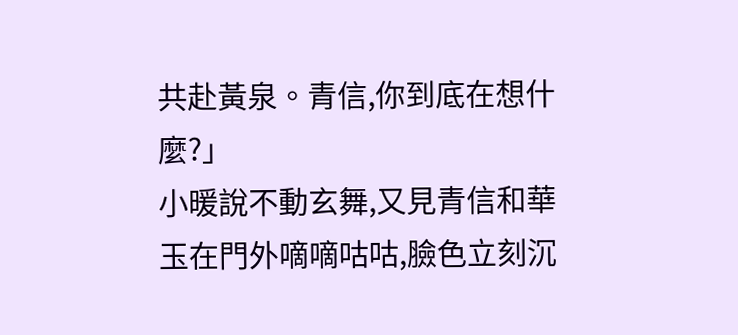共赴黃泉。青信,你到底在想什麼?」
小暖說不動玄舞,又見青信和華玉在門外嘀嘀咕咕,臉色立刻沉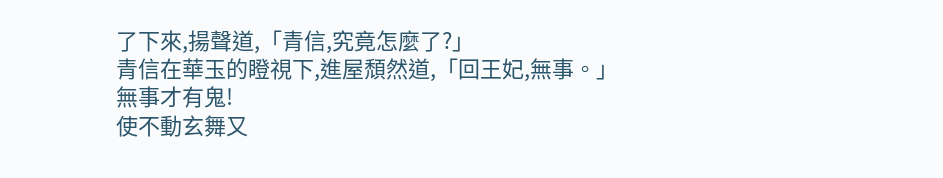了下來,揚聲道,「青信,究竟怎麼了?」
青信在華玉的瞪視下,進屋頹然道,「回王妃,無事。」
無事才有鬼!
使不動玄舞又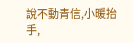說不動青信,小暖抬手,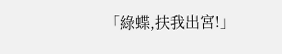「綠蝶,扶我出宮!」